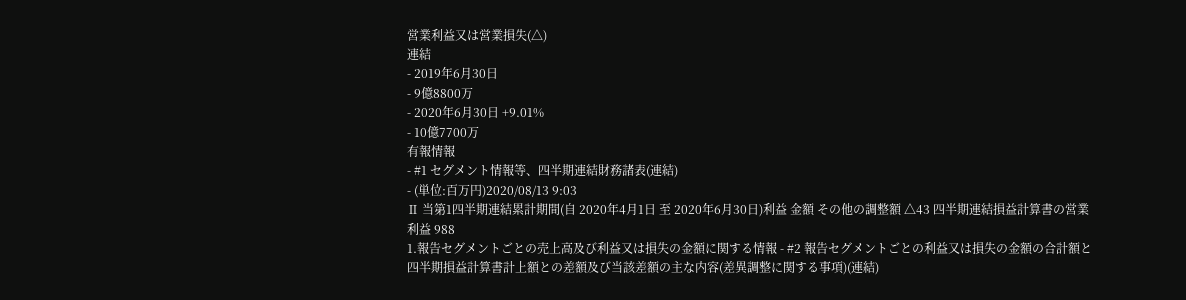営業利益又は営業損失(△)
連結
- 2019年6月30日
- 9億8800万
- 2020年6月30日 +9.01%
- 10億7700万
有報情報
- #1 セグメント情報等、四半期連結財務諸表(連結)
- (単位:百万円)2020/08/13 9:03
Ⅱ 当第1四半期連結累計期間(自 2020年4月1日 至 2020年6月30日)利益 金額 その他の調整額 △43 四半期連結損益計算書の営業利益 988
1.報告セグメントごとの売上高及び利益又は損失の金額に関する情報 - #2 報告セグメントごとの利益又は損失の金額の合計額と四半期損益計算書計上額との差額及び当該差額の主な内容(差異調整に関する事項)(連結)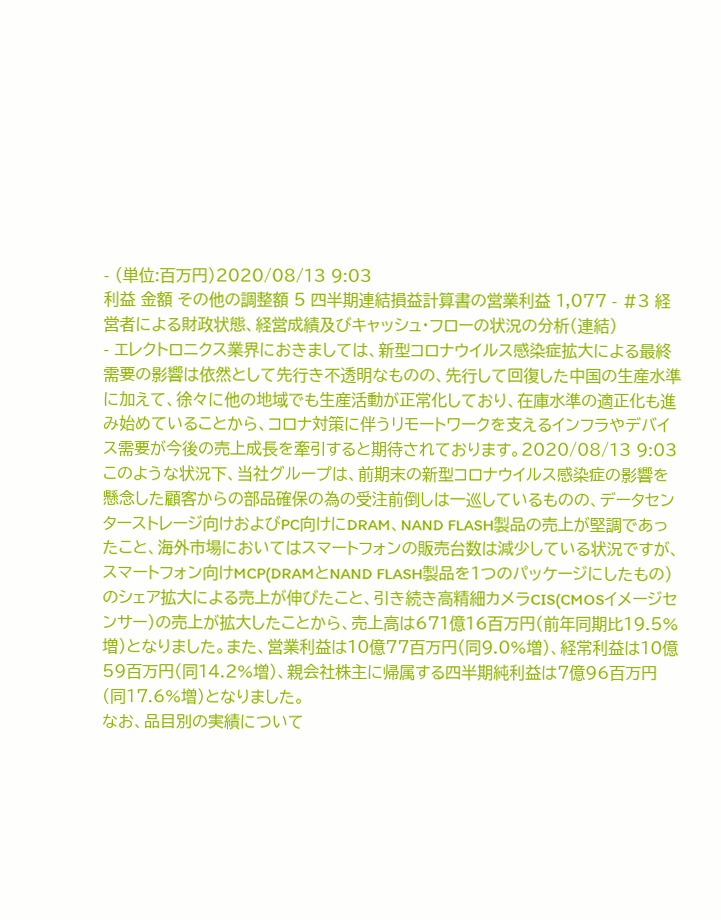- (単位:百万円)2020/08/13 9:03
利益 金額 その他の調整額 5 四半期連結損益計算書の営業利益 1,077 - #3 経営者による財政状態、経営成績及びキャッシュ・フローの状況の分析(連結)
- エレクトロニクス業界におきましては、新型コロナウイルス感染症拡大による最終需要の影響は依然として先行き不透明なものの、先行して回復した中国の生産水準に加えて、徐々に他の地域でも生産活動が正常化しており、在庫水準の適正化も進み始めていることから、コロナ対策に伴うリモートワークを支えるインフラやデバイス需要が今後の売上成長を牽引すると期待されております。2020/08/13 9:03
このような状況下、当社グループは、前期末の新型コロナウイルス感染症の影響を懸念した顧客からの部品確保の為の受注前倒しは一巡しているものの、データセンターストレージ向けおよびPC向けにDRAM、NAND FLASH製品の売上が堅調であったこと、海外市場においてはスマートフォンの販売台数は減少している状況ですが、スマートフォン向けMCP(DRAMとNAND FLASH製品を1つのパッケージにしたもの)のシェア拡大による売上が伸びたこと、引き続き高精細カメラCIS(CMOSイメージセンサー)の売上が拡大したことから、売上高は671億16百万円(前年同期比19.5%増)となりました。また、営業利益は10億77百万円(同9.0%増)、経常利益は10億59百万円(同14.2%増)、親会社株主に帰属する四半期純利益は7億96百万円(同17.6%増)となりました。
なお、品目別の実績について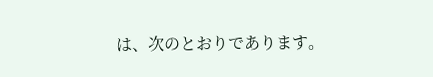は、次のとおりであります。